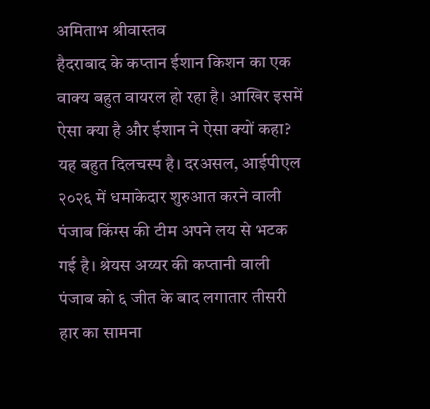अमिताभ श्रीवास्तव
हैदराबाद के कप्तान ईशान किशन का एक वाक्य बहुत वायरल हो रहा है। आखिर इसमें ऐसा क्या है और ईशान ने ऐसा क्यों कहा? यह बहुत दिलचस्प है। दरअसल, आईपीएल २०२६ में धमाकेदार शुरुआत करने वाली पंजाब किंग्स की टीम अपने लय से भटक गई है। श्रेयस अय्यर की कप्तानी वाली पंजाब को ६ जीत के बाद लगातार तीसरी हार का सामना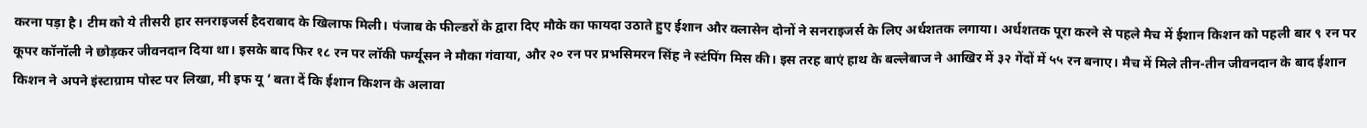करना पड़ा है। टीम को ये तीसरी हार सनराइजर्स हैदराबाद के खिलाफ मिली। पंजाब के फील्डरों के द्वारा दिए मौके का फायदा उठाते हुए ईशान और क्लासेन दोनों ने सनराइजर्स के लिए अर्धशतक लगाया। अर्धशतक पूरा करने से पहले मैच में ईशान किशन को पहली बार ९ रन पर कूपर कॉनॉली ने छोड़कर जीवनदान दिया था। इसके बाद फिर १८ रन पर लॉकी फर्ग्यूसन ने मौका गंवाया, और २० रन पर प्रभसिमरन सिंह ने स्टंपिंग मिस की। इस तरह बाएं हाथ के बल्लेबाज ने आखिर में ३२ गेंदों में ५५ रन बनाए। मैच में मिले तीन-तीन जीवनदान के बाद ईशान किशन ने अपने इंस्टाग्राम पोस्ट पर लिखा, मी इफ यू ’ बता दें कि ईशान किशन के अलावा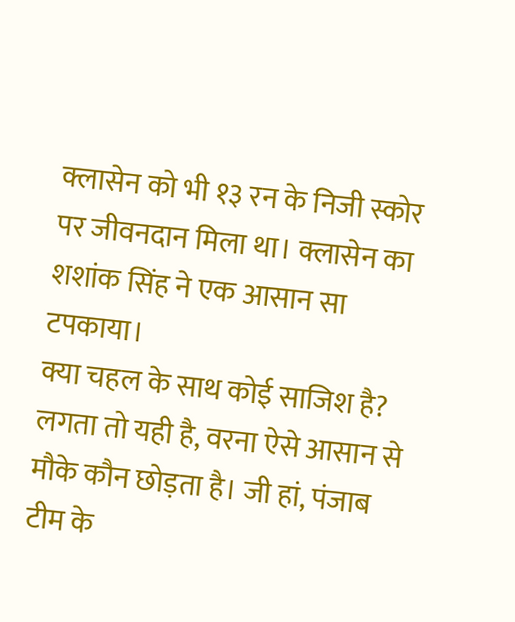क्लासेन को भी १३ रन के निजी स्कोर पर जीवनदान मिला था। क्लासेन का शशांक सिंह ने एक आसान सा टपकाया।
क्या चहल के साथ कोई साजिश है?
लगता तो यही है, वरना ऐसे आसान से मौके कौन छोड़ता है। जी हां, पंजाब टीम के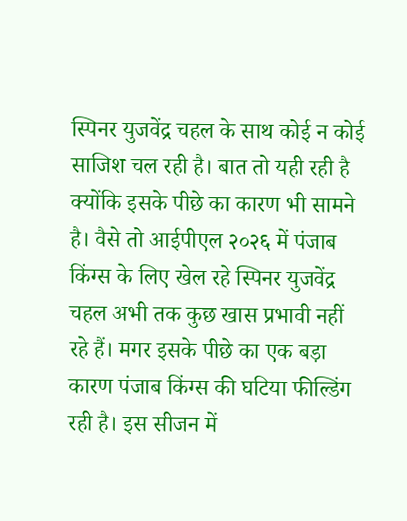स्पिनर युजवेंद्र चहल के साथ कोई न कोई साजिश चल रही है। बात तो यही रही है क्योंकि इसके पीछे का कारण भी सामने है। वैसे तो आईपीएल २०२६ में पंजाब किंग्स के लिए खेल रहे स्पिनर युजवेंद्र चहल अभी तक कुछ खास प्रभावी नहीं रहे हैं। मगर इसके पीछे का एक बड़ा कारण पंजाब किंग्स की घटिया फील्डिंग रही है। इस सीजन में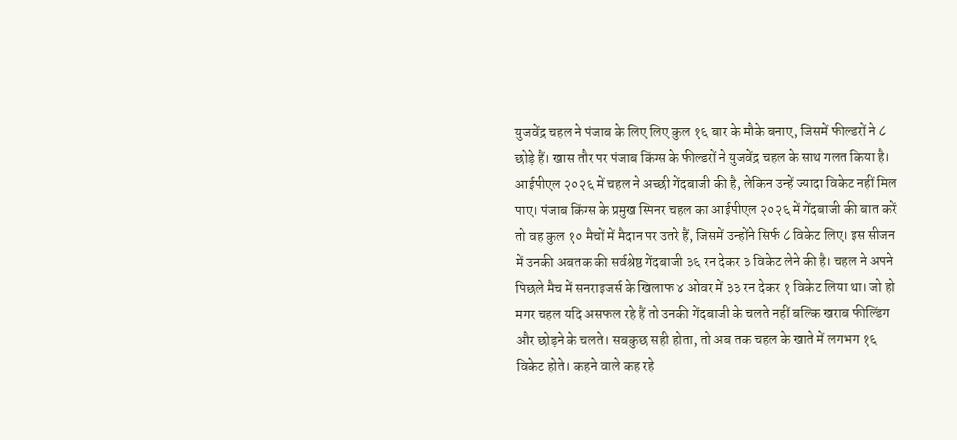युजवेंद्र चहल ने पंजाब के लिए लिए कुल १६ बार के मौके बनाए, जिसमें फील्डरों ने ८ छोड़े हैं। खास तौर पर पंजाब किंग्स के फील्डरों ने युजवेंद्र चहल के साथ गलत किया है। आईपीएल २०२६ में चहल ने अच्छी गेंदबाजी की है, लेकिन उन्हें ज्यादा विकेट नहीं मिल पाए। पंजाब किंग्स के प्रमुख स्पिनर चहल का आईपीएल २०२६ में गेंदबाजी की बात करें तो वह कुल १० मैचों में मैदान पर उतरे हैं, जिसमें उन्होंने सिर्फ ८ विकेट लिए। इस सीजन में उनकी अबतक की सर्वश्रेष्ठ गेंदबाजी ३६ रन देकर ३ विकेट लेने की है। चहल ने अपने पिछले मैच में सनराइजर्स के खिलाफ ४ ओवर में ३३ रन देकर १ विकेट लिया था। जो हो मगर चहल यदि असफल रहे हैं तो उनकी गेंदबाजी के चलते नहीं बल्कि खराब फील्डिंग और छोड़ने के चलते। सबकुछ सही होता, तो अब तक चहल के खाते में लगभग १६ विकेट होते। कहने वाले कह रहे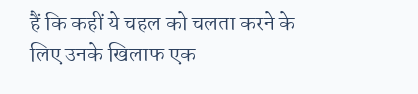हैं कि कहीं ये चहल को चलता करने के लिए उनके खिलाफ एक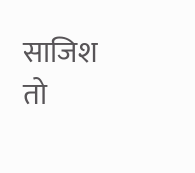साजिश तो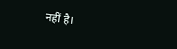नहीं है।